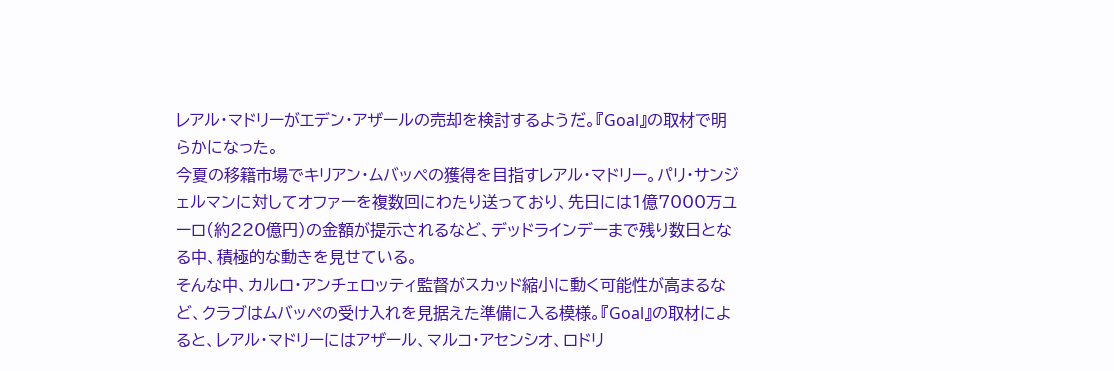レアル・マドリーがエデン・アザールの売却を検討するようだ。『Goal』の取材で明らかになった。
今夏の移籍市場でキリアン・ムバッペの獲得を目指すレアル・マドリー。パリ・サンジェルマンに対してオファーを複数回にわたり送っており、先日には1億7000万ユーロ(約220億円)の金額が提示されるなど、デッドラインデーまで残り数日となる中、積極的な動きを見せている。
そんな中、カルロ・アンチェロッティ監督がスカッド縮小に動く可能性が高まるなど、クラブはムバッペの受け入れを見据えた準備に入る模様。『Goal』の取材によると、レアル・マドリーにはアザール、マルコ・アセンシオ、ロドリ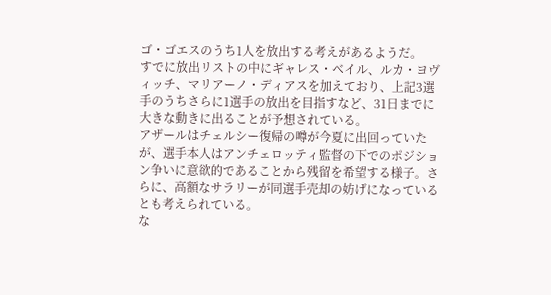ゴ・ゴエスのうち1人を放出する考えがあるようだ。
すでに放出リストの中にギャレス・ベイル、ルカ・ヨヴィッチ、マリアーノ・ディアスを加えており、上記3選手のうちさらに1選手の放出を目指すなど、31日までに大きな動きに出ることが予想されている。
アザールはチェルシー復帰の噂が今夏に出回っていたが、選手本人はアンチェロッティ監督の下でのポジション争いに意欲的であることから残留を希望する様子。さらに、高額なサラリーが同選手売却の妨げになっているとも考えられている。
な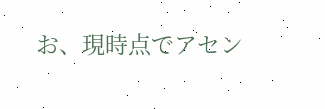お、現時点でアセン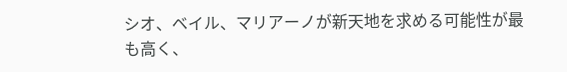シオ、ベイル、マリアーノが新天地を求める可能性が最も高く、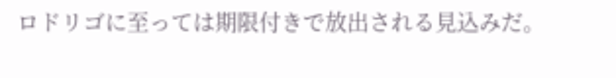ロドリゴに至っては期限付きで放出される見込みだ。